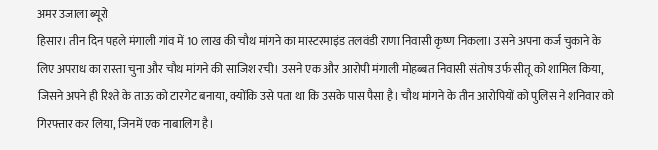अमर उजाला ब्यूरो
हिसार। तीन दिन पहले मंगाली गांव में 10 लाख की चौथ मांगने का मास्टरमाइंड तलवंडी राणा निवासी कृष्ण निकला। उसने अपना कर्ज चुकाने के लिए अपराध का रास्ता चुना और चौथ मांगने की साजिश रची। उसने एक और आरोपी मंगाली मोहब्बत निवासी संतोष उर्फ सीतू को शामिल किया, जिसने अपने ही रिश्ते के ताऊ को टारगेट बनाया, क्योंकि उसे पता था कि उसके पास पैसा है। चौथ मांगने के तीन आरोपियों को पुलिस ने शनिवार को गिरफ्तार कर लिया, जिनमें एक नाबालिग है।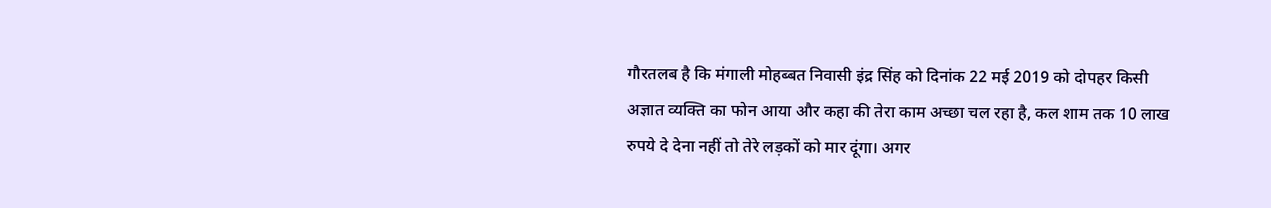गौरतलब है कि मंगाली मोहब्बत निवासी इंद्र सिंह को दिनांक 22 मई 2019 को दोपहर किसी अज्ञात व्यक्ति का फोन आया और कहा की तेरा काम अच्छा चल रहा है, कल शाम तक 10 लाख रुपये दे देना नहीं तो तेरे लड़कों को मार दूंगा। अगर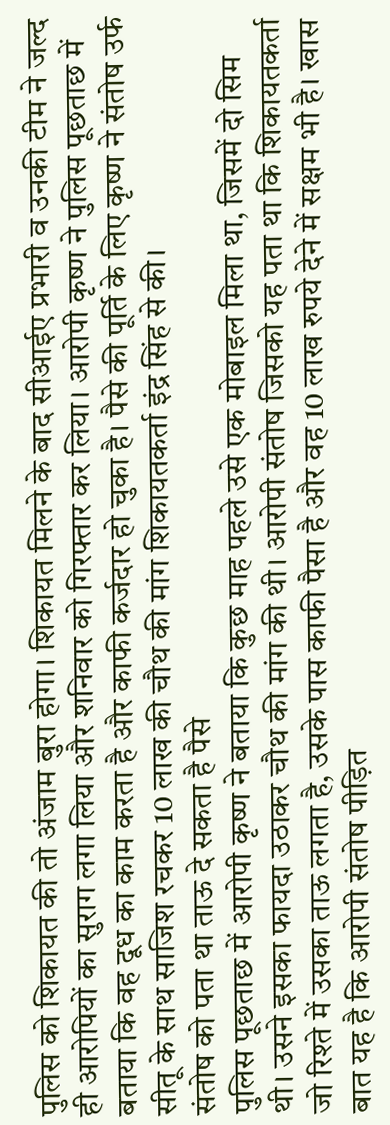पुलिस को शिकायत की तो अंजाम बुरा होगा। शिकायत मिलने के बाद सीआईए प्रभारी व उनकी टीम ने जल्द ही आरोपियों का सुराग लगा लिया और शनिवार को गिरफ्तार कर लिया। आरोपी कृष्ण ने पुलिस पूछताछ में बताया कि वह दूध का काम करता है और काफी कर्जदार हो चुका है। पैसे की पूर्ति के लिए कृष्ण ने संतोष उर्फ सीतू के साथ साजिश रचकर 10 लाख की चौथ की मांग शिकायतकर्ता इंद्र सिंह से की।
संतोष को पता था ताऊ दे सकता है पैसे
पुलिस पूछताछ में आरोपी कृष्ण ने बताया कि कुछ माह पहले उसे एक मोबाइल मिला था, जिसमें दो सिम थी। उसने इसका फायदा उठाकर चौथ की मांग की थी। आरोपी संतोष जिसको यह पता था कि शिकायतकर्ता जो रिश्ते में उसका ताऊ लगता है, उसके पास काफी पैसा है और वह 10 लाख रुपये देने में सक्षम भी है। खास बात यह है कि आरोपी संतोष पीड़ित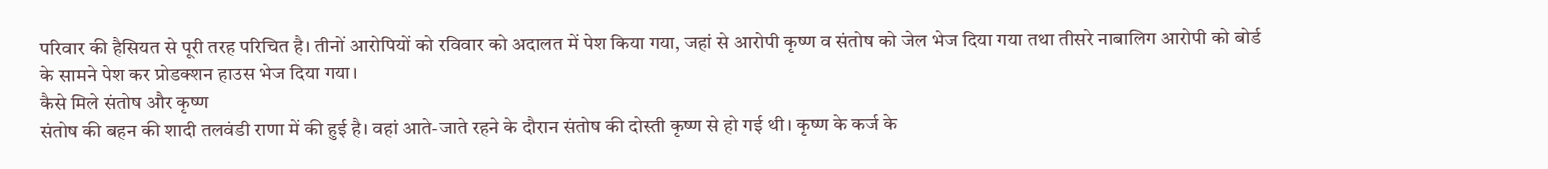परिवार की हैसियत से पूरी तरह परिचित है। तीनों आरोपियों को रविवार को अदालत में पेश किया गया, जहां से आरोपी कृष्ण व संतोष को जेल भेज दिया गया तथा तीसरे नाबालिग आरोपी को बोर्ड के सामने पेश कर प्रोडक्शन हाउस भेज दिया गया।
कैसे मिले संतोष और कृष्ण
संतोष की बहन की शादी तलवंडी राणा में की हुई है। वहां आते-जाते रहने के दौरान संतोष की दोस्ती कृष्ण से हो गई थी। कृष्ण के कर्ज के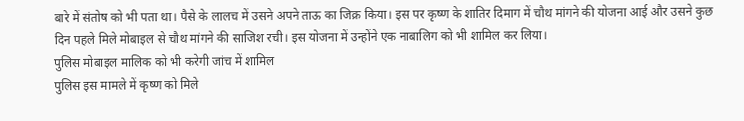बारे में संतोष को भी पता था। पैसे के लालच में उसने अपने ताऊ का जिक्र किया। इस पर कृष्ण के शातिर दिमाग में चौथ मांगने की योजना आई और उसने कुछ दिन पहले मिले मोबाइल से चौथ मांगने की साजिश रची। इस योजना में उन्होंने एक नाबालिग को भी शामिल कर लिया।
पुलिस मोबाइल मालिक को भी करेगी जांच में शामिल
पुलिस इस मामले में कृष्ण को मिले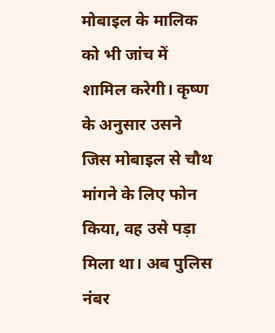मोबाइल के मालिक को भी जांच में शामिल करेगी। कृष्ण के अनुसार उसने जिस मोबाइल से चौथ मांगने के लिए फोन किया, वह उसे पड़ा मिला था। अब पुलिस नंबर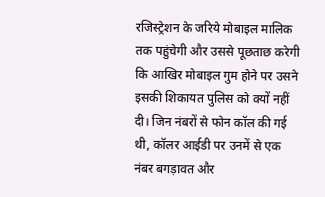रजिस्ट्रेशन के जरिये मोबाइल मालिक तक पहुंचेगी और उससे पूछताछ करेगी कि आखिर मोबाइल गुम होने पर उसने इसकी शिकायत पुलिस को क्यों नहीं दी। जिन नंबरों से फोन कॉल की गई थी, कॉलर आईडी पर उनमें से एक नंबर बगड़ावत और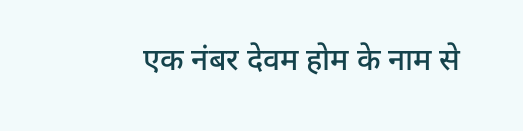एक नंबर देवम होम के नाम से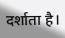दर्शाता है।